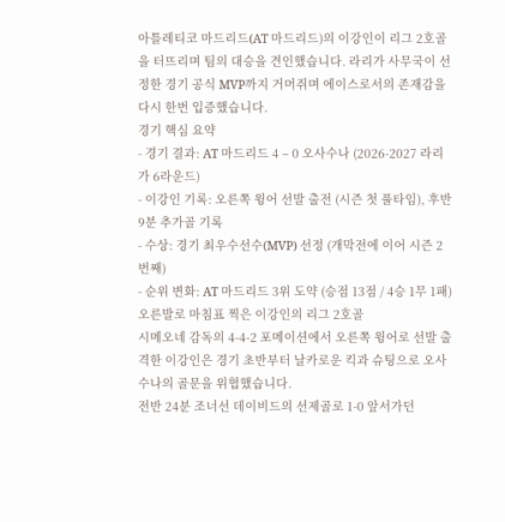아틀레티코 마드리드(AT 마드리드)의 이강인이 리그 2호골을 터뜨리며 팀의 대승을 견인했습니다. 라리가 사무국이 선정한 경기 공식 MVP까지 거머쥐며 에이스로서의 존재감을 다시 한번 입증했습니다.
경기 핵심 요약
- 경기 결과: AT 마드리드 4 – 0 오사수나 (2026-2027 라리가 6라운드)
- 이강인 기록: 오른쪽 윙어 선발 출전 (시즌 첫 풀타임), 후반 9분 추가골 기록
- 수상: 경기 최우수선수(MVP) 선정 (개막전에 이어 시즌 2번째)
- 순위 변화: AT 마드리드 3위 도약 (승점 13점 / 4승 1무 1패)
오른발로 마침표 찍은 이강인의 리그 2호골
시메오네 감독의 4-4-2 포메이션에서 오른쪽 윙어로 선발 출격한 이강인은 경기 초반부터 날카로운 킥과 슈팅으로 오사수나의 골문을 위협했습니다.
전반 24분 조너선 데이비드의 선제골로 1-0 앞서가던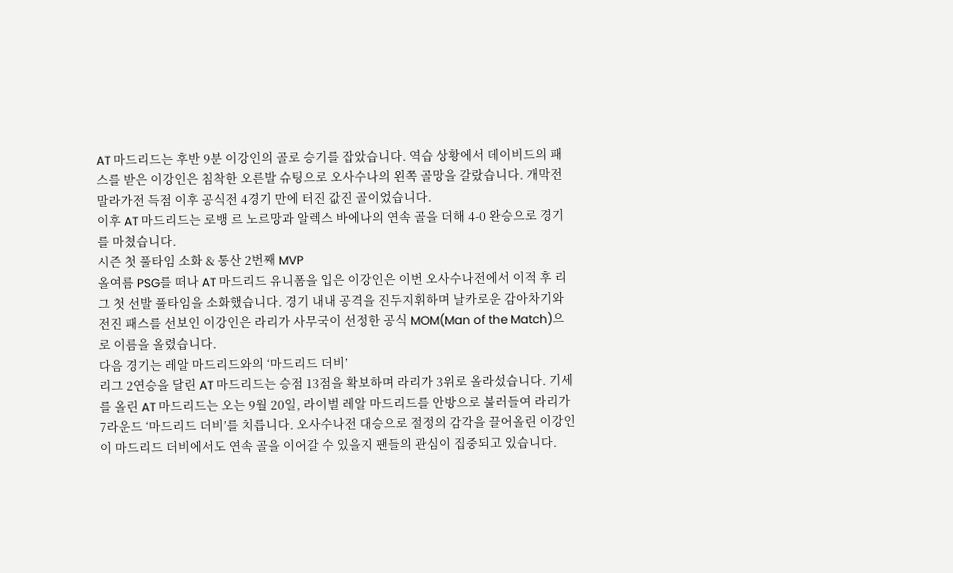AT 마드리드는 후반 9분 이강인의 골로 승기를 잡았습니다. 역습 상황에서 데이비드의 패스를 받은 이강인은 침착한 오른발 슈팅으로 오사수나의 왼쪽 골망을 갈랐습니다. 개막전 말라가전 득점 이후 공식전 4경기 만에 터진 값진 골이었습니다.
이후 AT 마드리드는 로뱅 르 노르망과 알렉스 바에나의 연속 골을 더해 4-0 완승으로 경기를 마쳤습니다.
시즌 첫 풀타임 소화 & 통산 2번째 MVP
올여름 PSG를 떠나 AT 마드리드 유니폼을 입은 이강인은 이번 오사수나전에서 이적 후 리그 첫 선발 풀타임을 소화했습니다. 경기 내내 공격을 진두지휘하며 날카로운 감아차기와 전진 패스를 선보인 이강인은 라리가 사무국이 선정한 공식 MOM(Man of the Match)으로 이름을 올렸습니다.
다음 경기는 레알 마드리드와의 ‘마드리드 더비’
리그 2연승을 달린 AT 마드리드는 승점 13점을 확보하며 라리가 3위로 올라섰습니다. 기세를 올린 AT 마드리드는 오는 9월 20일, 라이벌 레알 마드리드를 안방으로 불러들여 라리가 7라운드 ‘마드리드 더비’를 치릅니다. 오사수나전 대승으로 절정의 감각을 끌어올린 이강인이 마드리드 더비에서도 연속 골을 이어갈 수 있을지 팬들의 관심이 집중되고 있습니다.